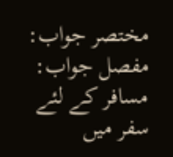مختصر جواب:
مفصل جواب:
مسافر کے لئے سفر میں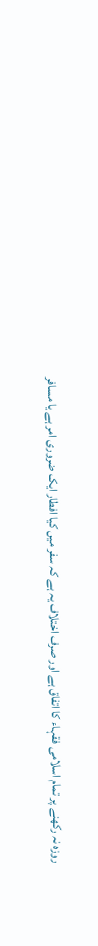روزہ نہ رکھنے پر تمام اسلامی فقہاء کا اتفاق ہے اور صرف اختلاف یہ ہے کہ سفر میں کیا افطار ایک ضروری امر ہے یا مسافر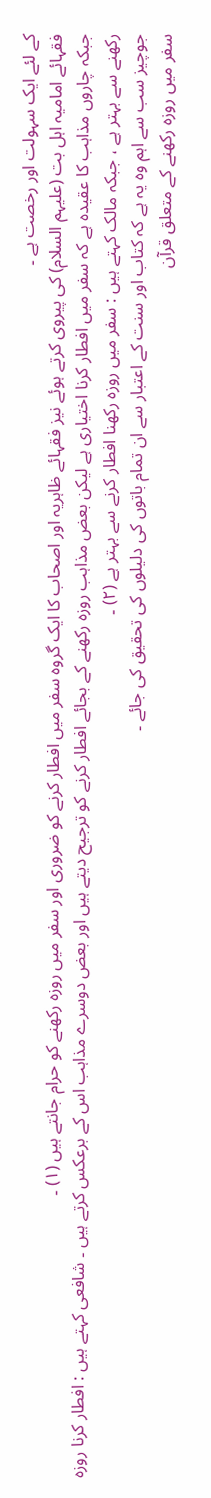کے لئے ایک سہولت اور رخصت ہے ۔
فقہائے امامیہ اہل بت (علیہم السلام) کی پیروی کرتے ہوئے نیز فقہائے ظاہریہ اور اصحاب کا ایک گروہ سفر میں افطار کرنے کو ضروری اور سفر میں روزہ رکھنے کو حرام جانتے ہیں (١) ۔
جبکہ چاروں مذاہب کا عقیدہ ہے کہ سفر میں افطار کرنا اختیاری ہے لیکن بعض مذاہب روزہ رکھنے کے بجائے افطار کرنے کو ترجیح دیتے ہیں اور بعض دوسرے مذاہب اس کے برعکس کرتے ہیں ۔ شافعی کہتے ہیں : افطار کرنا روزہ رکھنے سے بہتر ہے ، جبکہ مالک کہتے ہیں : سفر میں روزہ رکھنا افطار کرنے سے بہتر ہے (٢) ۔
جوچیز سب سے اہم وہ یہ ہے کہ کتاب اور سنت کے اعتبار سے ان تمام باتوں کی دلیلوں کی تحقیق کی جائے ۔
سفر میں روزہ رکھنے کے متعلق قرآن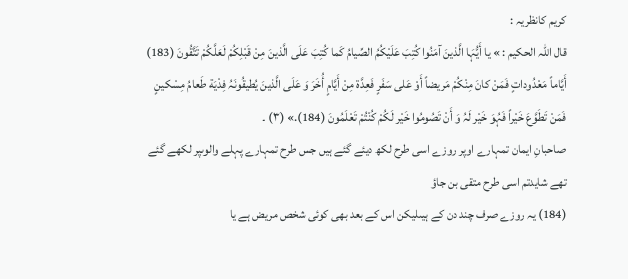کریم کانظریہ :
قال اللہ الحکیم : » یا أَیُّہَا الَّذینَ آمَنُوا کُتِبَ عَلَیْکُمُ الصِّیامُ کَما کُتِبَ عَلَی الَّذینَ مِنْ قَبْلِکُمْ لَعَلَّکُمْ تَتَّقُونَ (183)
أَیَّاماً مَعْدُوداتٍ فَمَنْ کانَ مِنْکُمْ مَریضاً أَوْ عَلی سَفَرٍ فَعِدَّة مِنْ أَیَّامٍ أُخَرَ وَ عَلَی الَّذینَ یُطیقُونَہُ فِدْیَة طَعامُ مِسْکینٍ فَمَنْ تَطَوَّعَ خَیْراً فَہُوَ خَیْر لَہُ وَ أَنْ تَصُومُوا خَیْر لَکُمْ کُنْتُمْ تَعْلَمُونَ (184).» (٣) ۔
صاحبانِ ایمان تمہارے اوپر روزے اسی طرح لکھ دیئے گئے ہیں جس طرح تمہارے پہلے والوںپر لکھے گئے تھے شایدتم اسی طرح متقی بن جاؤ
(184) یہ روزے صرف چند دن کے ہیںلیکن اس کے بعد بھی کوئی شخص مریض ہے یا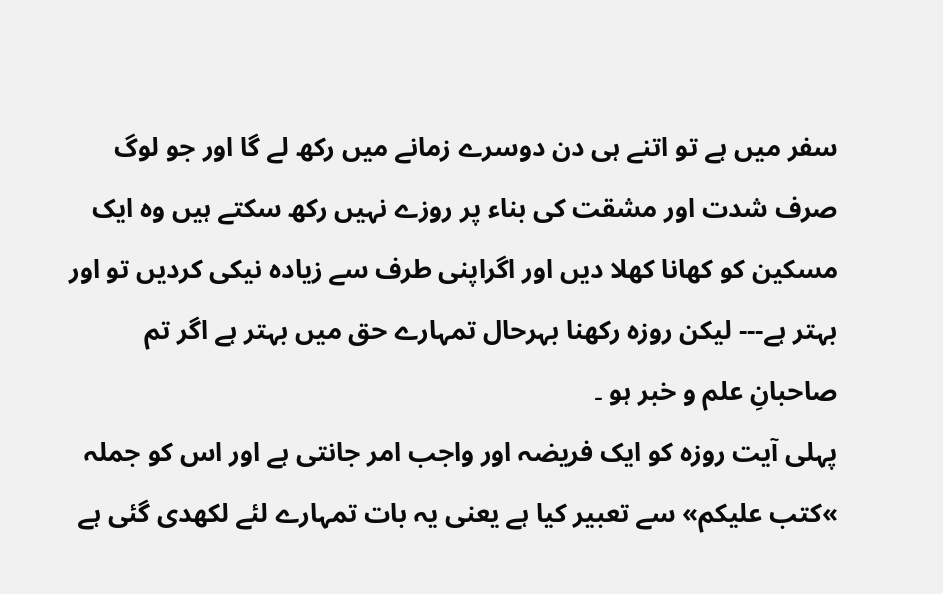سفر میں ہے تو اتنے ہی دن دوسرے زمانے میں رکھ لے گا اور جو لوگ صرف شدت اور مشقت کی بناء پر روزے نہیں رکھ سکتے ہیں وہ ایک مسکین کو کھانا کھلا دیں اور اگراپنی طرف سے زیادہ نیکی کردیں تو اور بہتر ہے--- لیکن روزہ رکھنا بہرحال تمہارے حق میں بہتر ہے اگر تم صاحبانِ علم و خبر ہو ۔
پہلی آیت روزہ کو ایک فریضہ اور واجب امر جانتی ہے اور اس کو جملہ »کتب علیکم» سے تعبیر کیا ہے یعنی یہ بات تمہارے لئے لکھدی گئی ہے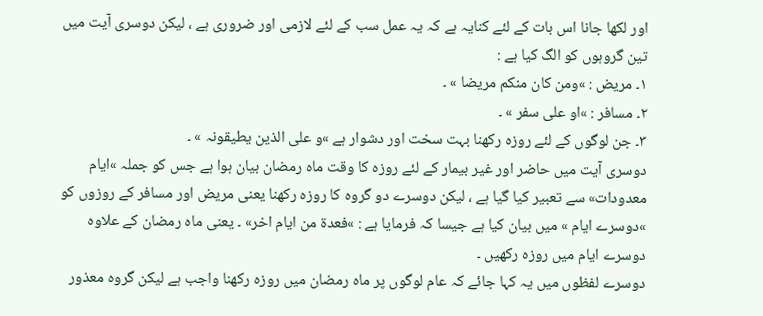اور لکھا جانا اس بات کے لئے کنایہ ہے کہ یہ عمل سب کے لئے لازمی اور ضروری ہے ، لیکن دوسری آیت میں تین گروہوں کو الگ کیا ہے :
١۔ مریض : »ومن کان منکم مریضا » ۔
٢۔ مسافر : »او علی سفر » ۔
٣۔ جن لوگوں کے لئے روزہ رکھنا بہت سخت اور دشوار ہے »و علی الذین یطیقونہ » ۔
دوسری آیت میں حاضر اور غیر بیمار کے لئے روزہ کا وقت ماہ رمضان بیان ہوا ہے جس کو جملہ »ایام معدودات» سے تعبیر کیا گیا ہے ، لیکن دوسرے دو گروہ کا روزہ رکھنا یعنی مریض اور مسافر کے روزوں کو »دوسرے ایام » میں بیان کیا ہے جیسا کہ فرمایا ہے : »فعدة من ایام اخر» ۔ یعنی ماہ رمضان کے علاوہ دوسرے ایام میں روزہ رکھیں ۔
دوسرے لفظوں میں یہ کہا جائے کہ عام لوگوں پر ماہ رمضان میں روزہ رکھنا واجب ہے لیکن گروہ معذور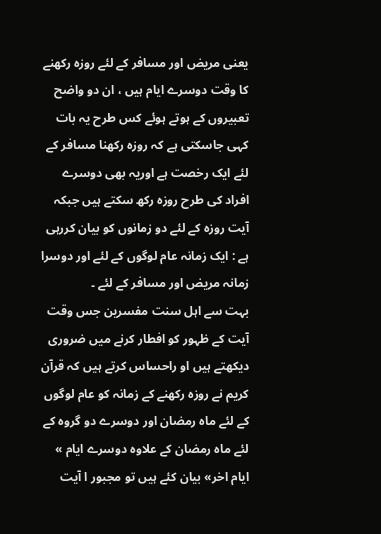یعنی مریض اور مسافر کے لئے روزہ رکھنے کا وقت دوسرے ایام ہیں ، ان دو واضح تعبیروں کے ہوتے ہوئے کس طرح یہ بات کہی جاسکتی ہے کہ روزہ رکھنا مسافر کے لئے ایک رخصت ہے اوریہ بھی دوسرے افراد کی طرح روزہ رکھ سکتے ہیں جبکہ آیت روزہ کے لئے دو زمانوں کو بیان کررہی ہے : ایک زمانہ عام لوگوں کے لئے اور دوسرا زمانہ مریض اور مسافر کے لئے ۔
بہت سے اہل سنت مفسرین جس وقت آیت کے ظہور کو افطار کرنے میں ضروری دیکھتے ہیں او راحساس کرتے ہیں کہ قرآن کریم نے روزہ رکھنے کے زمانہ کو عام لوگوں کے لئے ماہ رمضان اور دوسرے دو گروہ کے لئے ماہ رمضان کے علاوہ دوسرے ایام » ایام اخر» بیان کئے ہیں تو مجبور ا آیت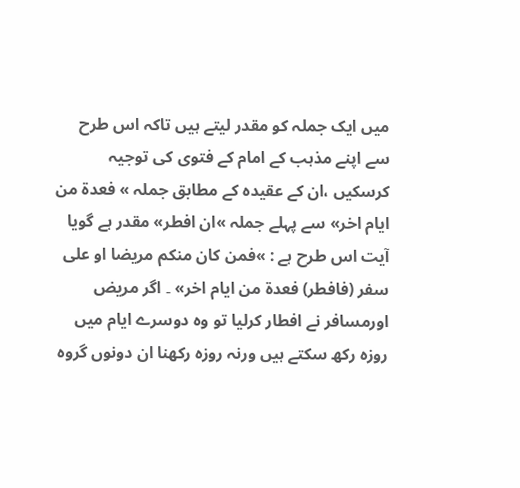میں ایک جملہ کو مقدر لیتے ہیں تاکہ اس طرح سے اپنے مذہب کے امام کے فتوی کی توجیہ کرسکیں ،ان کے عقیدہ کے مطابق جملہ » فعدة من ایام اخر» سے پہلے جملہ »ان افطر» مقدر ہے گویا آیت اس طرح ہے : »فمن کان منکم مریضا او علی سفر (فافطر) فعدة من ایام اخر» ۔ اگر مریض اورمسافر نے افطار کرلیا تو وہ دوسرے ایام میں روزہ رکھ سکتے ہیں ورنہ روزہ رکھنا ان دونوں گروہ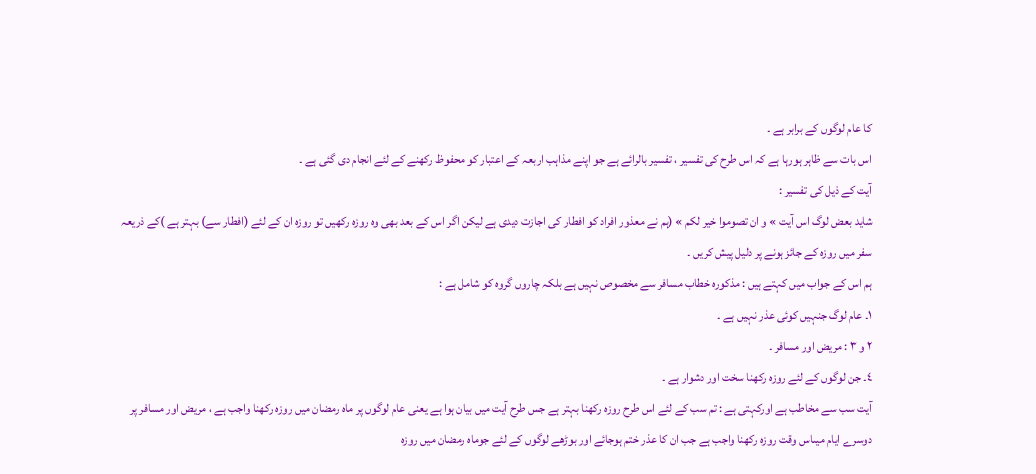کا عام لوگوں کے برابر ہے ۔
اس بات سے ظاہر ہورہا ہے کہ اس طرح کی تفسیر ، تفسیر بالرائے ہے جو اپنے مذاہب اربعہ کے اعتبار کو محفوظ رکھنے کے لئے انجام دی گئی ہے ۔
آیت کے ذیل کی تفسیر :
شاید بعض لوگ اس آیت » و ان تصوموا خیر لکم » (ہم نے معذور افراد کو افطار کی اجازت دیدی ہے لیکن اگر اس کے بعد بھی وہ روزہ رکھیں تو روزہ ان کے لئے (افطار سے) بہتر ہے )کے ذریعہ سفر میں روزہ کے جائز ہونے پر دلیل پیش کریں ۔
ہم اس کے جواب میں کہتے ہیں : مذکورہ خطاب مسافر سے مخصوص نہیں ہے بلکہ چاروں گروہ کو شامل ہے :
١۔ عام لوگ جنہیں کوئی عذر نہیں ہے ۔
٢ و ٣ : مریض اور مسافر ۔
٤۔ جن لوگوں کے لئے روزہ رکھنا سخت اور دشوار ہے ۔
آیت سب سے مخاطب ہے اورکہتی ہے : تم سب کے لئے اس طرح روزہ رکھنا بہتر ہے جس طرح آیت میں بیان ہوا ہے یعنی عام لوگوں پر ماہ رمضان میں روزہ رکھنا واجب ہے ، مریض اور مسافر پر دوسرے ایام میںاس وقت روزہ رکھنا واجب ہے جب ان کا عذر ختم ہوجائے اور بوڑھے لوگوں کے لئے جوماہ رمضان میں روزہ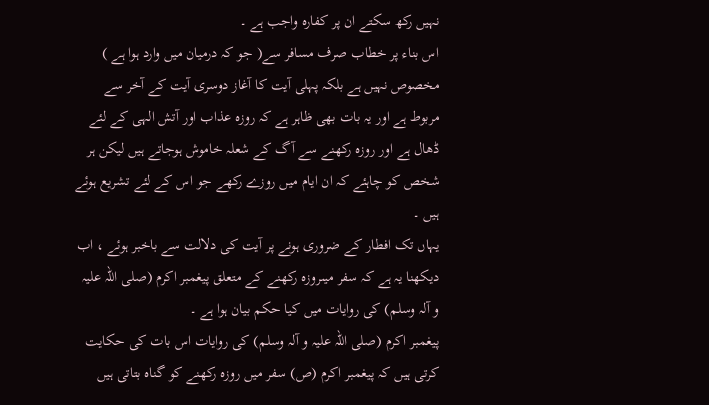نہیں رکھ سکتے ان پر کفارہ واجب ہے ۔
اس بناء پر خطاب صرف مسافر سے( جو کہ درمیان میں وارد ہوا ہے ) مخصوص نہیں ہے بلکہ پہلی آیت کا آغاز دوسری آیت کے آخر سے مربوط ہے اور یہ بات بھی ظاہر ہے کہ روزہ عذاب اور آتش الہی کے لئے ڈھال ہے اور روزہ رکھنے سے آگ کے شعلہ خاموش ہوجاتے ہیں لیکن ہر شخص کو چاہئے کہ ان ایام میں روزے رکھے جو اس کے لئے تشریع ہوئے ہیں ۔
یہاں تک افطار کے ضروری ہونے پر آیت کی دلالت سے باخبر ہوئے ، اب دیکھنا یہ ہے کہ سفر میںروزہ رکھنے کے متعلق پیغمبر اکرم (صلی اللہ علیہ و آلہ وسلم) کی روایات میں کیا حکم بیان ہوا ہے ۔
پیغمبر اکرم (صلی اللہ علیہ و آلہ وسلم) کی روایات اس بات کی حکایت کرتی ہیں کہ پیغمبر اکرم (ص) سفر میں روزہ رکھنے کو گناہ بتاتی ہیں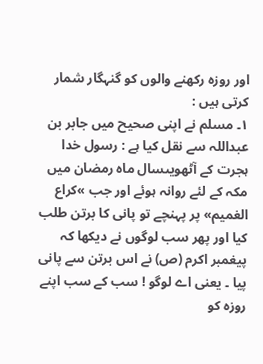اور روزہ رکھنے والوں کو گنہگار شمار کرتی ہیں :
١۔ مسلم نے اپنی صحیح میں جابر بن عبداللہ سے نقل کیا ہے : رسول خدا ہجرت کے آٹھویںسال ماہ رمضان میں مکہ کے لئے روانہ ہوئے اور جب »کراع الغمیم» پر پہنچے تو پانی کا برتن طلب کیا اور پھر سب لوگوں نے دیکھا کہ پیغمبر اکرم (ص) نے اس برتن سے پانی پیا ۔ یعنی اے لوگو ! سب کے سب اپنے روزہ کو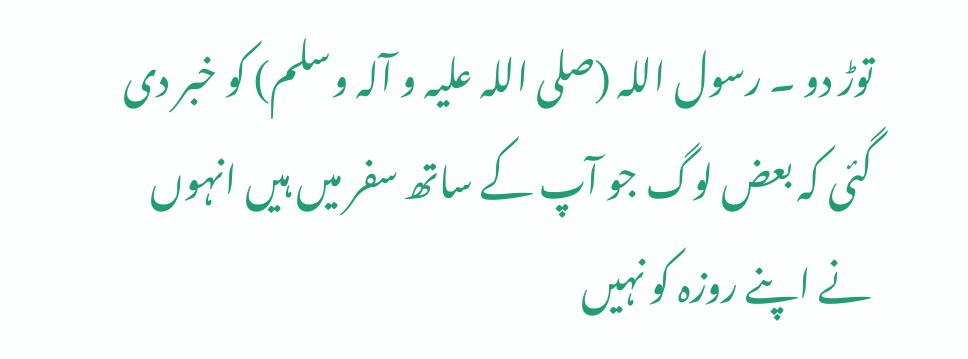توڑ دو ۔ رسول اللہ (صلی اللہ علیہ و آلہ وسلم) کو خبر دی گئی کہ بعض لوگ جو آپ کے ساتھ سفر میں ہیں انہوں نے اپنے روزہ کو نہیں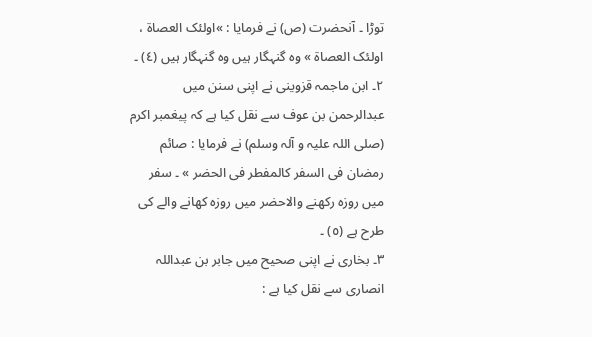توڑا ۔ آنحضرت (ص) نے فرمایا : »اولئک العصاة ، اولئک العصاة » وہ گنہگار ہیں وہ گنہگار ہیں (٤) ۔
٢۔ ابن ماجمہ قزوینی نے اپنی سنن میں عبدالرحمن بن عوف سے نقل کیا ہے کہ پیغمبر اکرم (صلی اللہ علیہ و آلہ وسلم) نے فرمایا : صائم رمضان فی السفر کالمفطر فی الحضر » ۔ سفر میں روزہ رکھنے والاحضر میں روزہ کھانے والے کی طرح ہے (٥) ۔
٣۔ بخاری نے اپنی صحیح میں جابر بن عبداللہ انصاری سے نقل کیا ہے :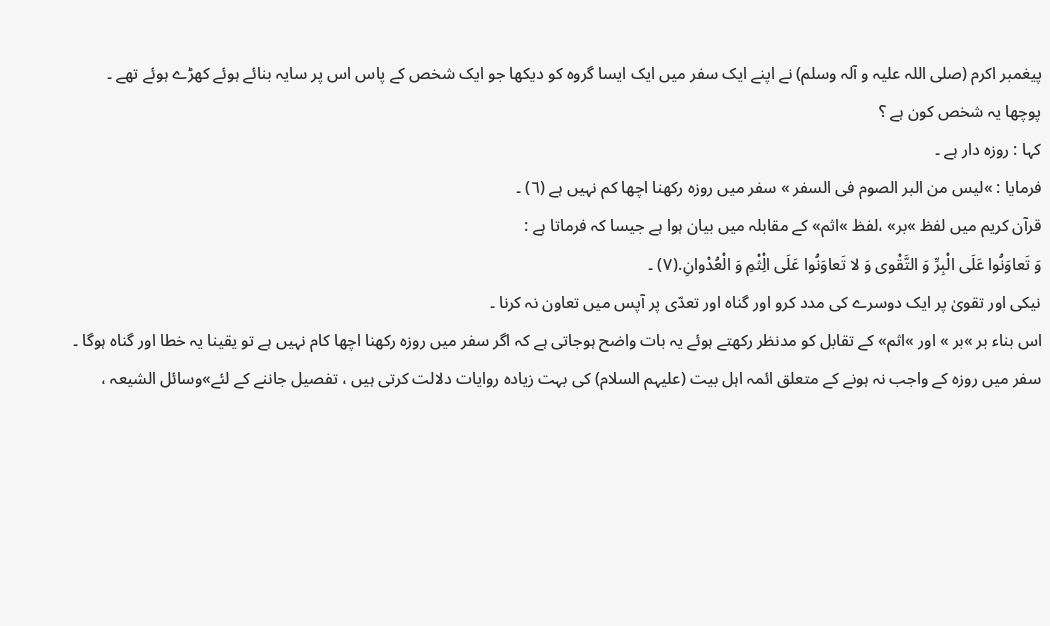پیغمبر اکرم (صلی اللہ علیہ و آلہ وسلم) نے اپنے ایک سفر میں ایک ایسا گروہ کو دیکھا جو ایک شخص کے پاس اس پر سایہ بنائے ہوئے کھڑے ہوئے تھے ۔
پوچھا یہ شخص کون ہے ؟
کہا : روزہ دار ہے ۔
فرمایا : »لیس من البر الصوم فی السفر » سفر میں روزہ رکھنا اچھا کم نہیں ہے (٦) ۔
قرآن کریم میں لفظ »بر» ،لفظ »اثم» کے مقابلہ میں بیان ہوا ہے جیسا کہ فرماتا ہے :
وَ تَعاوَنُوا عَلَی الْبِرِّ وَ التَّقْوی وَ لا تَعاوَنُوا عَلَی الِْثْمِ وَ الْعُدْوانِ.(٧) ۔
نیکی اور تقویٰ پر ایک دوسرے کی مدد کرو اور گناہ اور تعدّی پر آپس میں تعاون نہ کرنا ۔
اس بناء بر »بر » اور »اثم» کے تقابل کو مدنظر رکھتے ہوئے یہ بات واضح ہوجاتی ہے کہ اگر سفر میں روزہ رکھنا اچھا کام نہیں ہے تو یقینا یہ خطا اور گناہ ہوگا ۔
سفر میں روزہ کے واجب نہ ہونے کے متعلق ائمہ اہل بیت (علیہم السلام) کی بہت زیادہ روایات دلالت کرتی ہیں ، تفصیل جاننے کے لئے»وسائل الشیعہ ،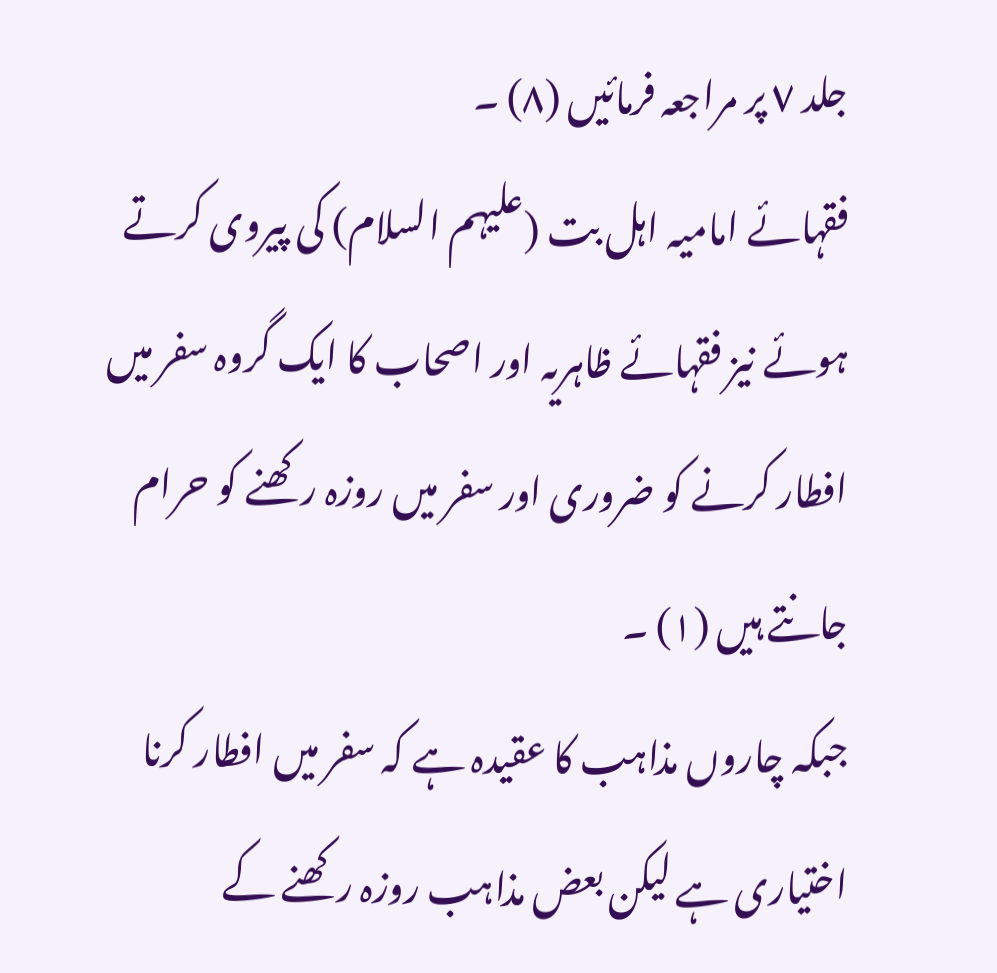جلد ٧ پر مراجعہ فرمائیں (٨) ۔
فقہائے امامیہ اہل بت (علیہم السلام) کی پیروی کرتے ہوئے نیز فقہائے ظاہریہ اور اصحاب کا ایک گروہ سفر میں افطار کرنے کو ضروری اور سفر میں روزہ رکھنے کو حرام جانتے ہیں (١) ۔
جبکہ چاروں مذاہب کا عقیدہ ہے کہ سفر میں افطار کرنا اختیاری ہے لیکن بعض مذاہب روزہ رکھنے کے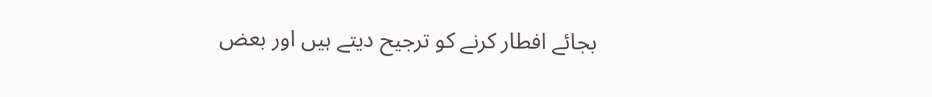بجائے افطار کرنے کو ترجیح دیتے ہیں اور بعض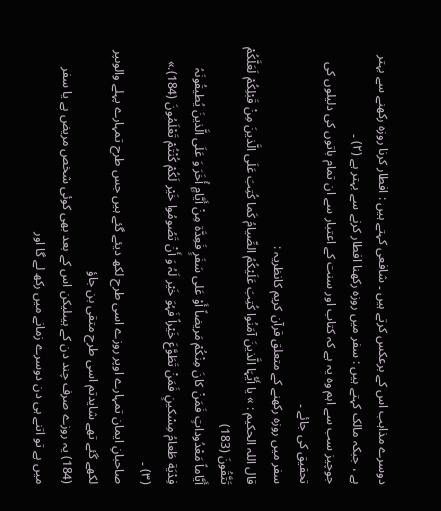دوسرے مذاہب اس کے برعکس کرتے ہیں ۔ شافعی کہتے ہیں : افطار کرنا روزہ رکھنے سے بہتر ہے ، جبکہ مالک کہتے ہیں : سفر میں روزہ رکھنا افطار کرنے سے بہتر ہے (٢) ۔
جوچیز سب سے اہم وہ یہ ہے کہ کتاب اور سنت کے اعتبار سے ان تمام باتوں کی دلیلوں کی تحقیق کی جائے ۔
سفر میں روزہ رکھنے کے متعلق قرآن کریم کانظریہ :
قال اللہ الحکیم : » یا أَیُّہَا الَّذینَ آمَنُوا کُتِبَ عَلَیْکُمُ الصِّیامُ کَما کُتِبَ عَلَی الَّذینَ مِنْ قَبْلِکُمْ لَعَلَّکُمْ تَتَّقُونَ (183)
أَیَّاماً مَعْدُوداتٍ فَمَنْ کانَ مِنْکُمْ مَریضاً أَوْ عَلی سَفَرٍ فَعِدَّة مِنْ أَیَّامٍ أُخَرَ وَ عَلَی الَّذینَ یُطیقُونَہُ فِدْیَة طَعامُ مِسْکینٍ فَمَنْ تَطَوَّعَ خَیْراً فَہُوَ خَیْر لَہُ وَ أَنْ تَصُومُوا خَیْر لَکُمْ کُنْتُمْ تَعْلَمُونَ (184).» (٣) ۔
صاحبانِ ایمان تمہارے اوپر روزے اسی طرح لکھ دیئے گئے ہیں جس طرح تمہارے پہلے والوںپر لکھے گئے تھے شایدتم اسی طرح متقی بن جاؤ
(184) یہ روزے صرف چند دن کے ہیںلیکن اس کے بعد بھی کوئی شخص مریض ہے یا سفر میں ہے تو اتنے ہی دن دوسرے زمانے میں رکھ لے گا اور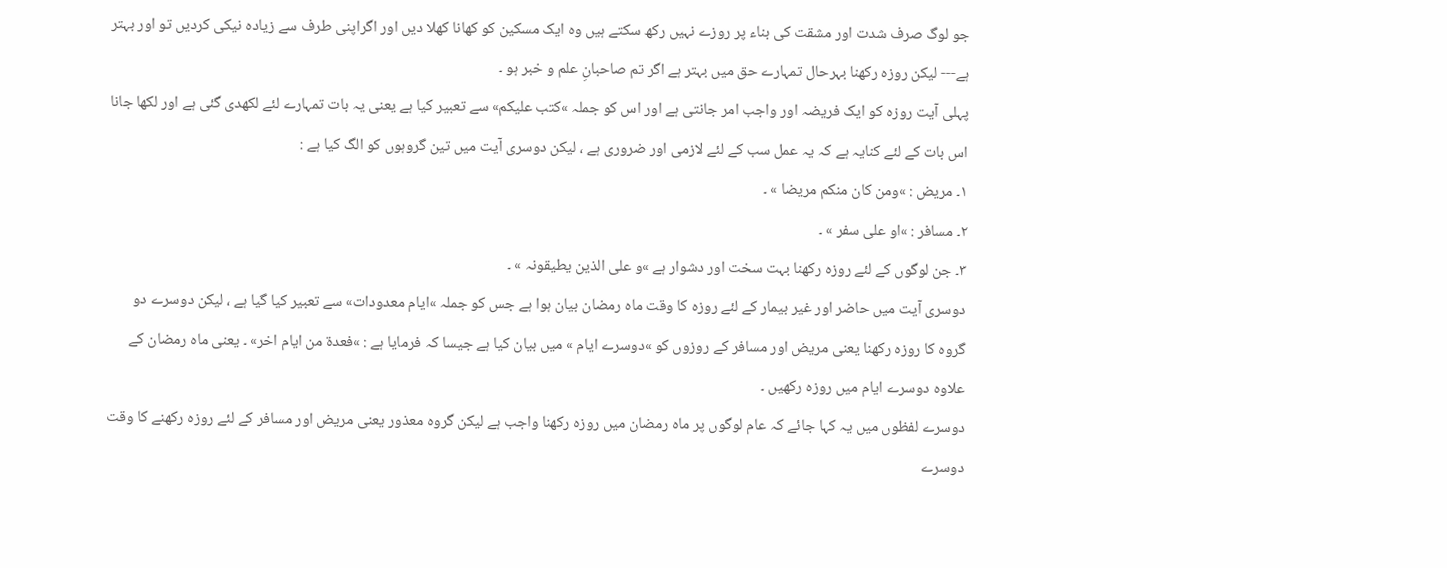جو لوگ صرف شدت اور مشقت کی بناء پر روزے نہیں رکھ سکتے ہیں وہ ایک مسکین کو کھانا کھلا دیں اور اگراپنی طرف سے زیادہ نیکی کردیں تو اور بہتر ہے--- لیکن روزہ رکھنا بہرحال تمہارے حق میں بہتر ہے اگر تم صاحبانِ علم و خبر ہو ۔
پہلی آیت روزہ کو ایک فریضہ اور واجب امر جانتی ہے اور اس کو جملہ »کتب علیکم» سے تعبیر کیا ہے یعنی یہ بات تمہارے لئے لکھدی گئی ہے اور لکھا جانا اس بات کے لئے کنایہ ہے کہ یہ عمل سب کے لئے لازمی اور ضروری ہے ، لیکن دوسری آیت میں تین گروہوں کو الگ کیا ہے :
١۔ مریض : »ومن کان منکم مریضا » ۔
٢۔ مسافر : »او علی سفر » ۔
٣۔ جن لوگوں کے لئے روزہ رکھنا بہت سخت اور دشوار ہے »و علی الذین یطیقونہ » ۔
دوسری آیت میں حاضر اور غیر بیمار کے لئے روزہ کا وقت ماہ رمضان بیان ہوا ہے جس کو جملہ »ایام معدودات» سے تعبیر کیا گیا ہے ، لیکن دوسرے دو گروہ کا روزہ رکھنا یعنی مریض اور مسافر کے روزوں کو »دوسرے ایام » میں بیان کیا ہے جیسا کہ فرمایا ہے : »فعدة من ایام اخر» ۔ یعنی ماہ رمضان کے علاوہ دوسرے ایام میں روزہ رکھیں ۔
دوسرے لفظوں میں یہ کہا جائے کہ عام لوگوں پر ماہ رمضان میں روزہ رکھنا واجب ہے لیکن گروہ معذور یعنی مریض اور مسافر کے لئے روزہ رکھنے کا وقت دوسرے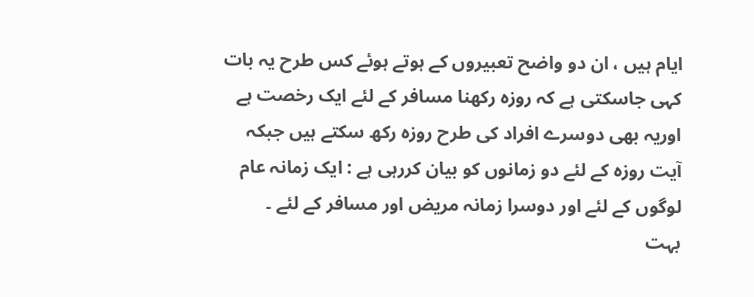ایام ہیں ، ان دو واضح تعبیروں کے ہوتے ہوئے کس طرح یہ بات کہی جاسکتی ہے کہ روزہ رکھنا مسافر کے لئے ایک رخصت ہے اوریہ بھی دوسرے افراد کی طرح روزہ رکھ سکتے ہیں جبکہ آیت روزہ کے لئے دو زمانوں کو بیان کررہی ہے : ایک زمانہ عام لوگوں کے لئے اور دوسرا زمانہ مریض اور مسافر کے لئے ۔
بہت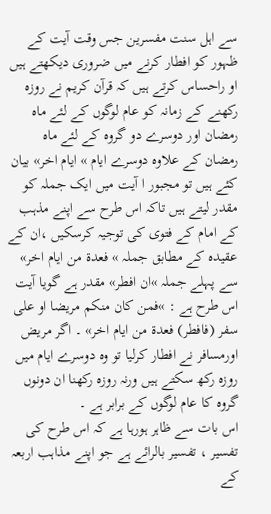سے اہل سنت مفسرین جس وقت آیت کے ظہور کو افطار کرنے میں ضروری دیکھتے ہیں او راحساس کرتے ہیں کہ قرآن کریم نے روزہ رکھنے کے زمانہ کو عام لوگوں کے لئے ماہ رمضان اور دوسرے دو گروہ کے لئے ماہ رمضان کے علاوہ دوسرے ایام » ایام اخر» بیان کئے ہیں تو مجبور ا آیت میں ایک جملہ کو مقدر لیتے ہیں تاکہ اس طرح سے اپنے مذہب کے امام کے فتوی کی توجیہ کرسکیں ،ان کے عقیدہ کے مطابق جملہ » فعدة من ایام اخر» سے پہلے جملہ »ان افطر» مقدر ہے گویا آیت اس طرح ہے : »فمن کان منکم مریضا او علی سفر (فافطر) فعدة من ایام اخر» ۔ اگر مریض اورمسافر نے افطار کرلیا تو وہ دوسرے ایام میں روزہ رکھ سکتے ہیں ورنہ روزہ رکھنا ان دونوں گروہ کا عام لوگوں کے برابر ہے ۔
اس بات سے ظاہر ہورہا ہے کہ اس طرح کی تفسیر ، تفسیر بالرائے ہے جو اپنے مذاہب اربعہ کے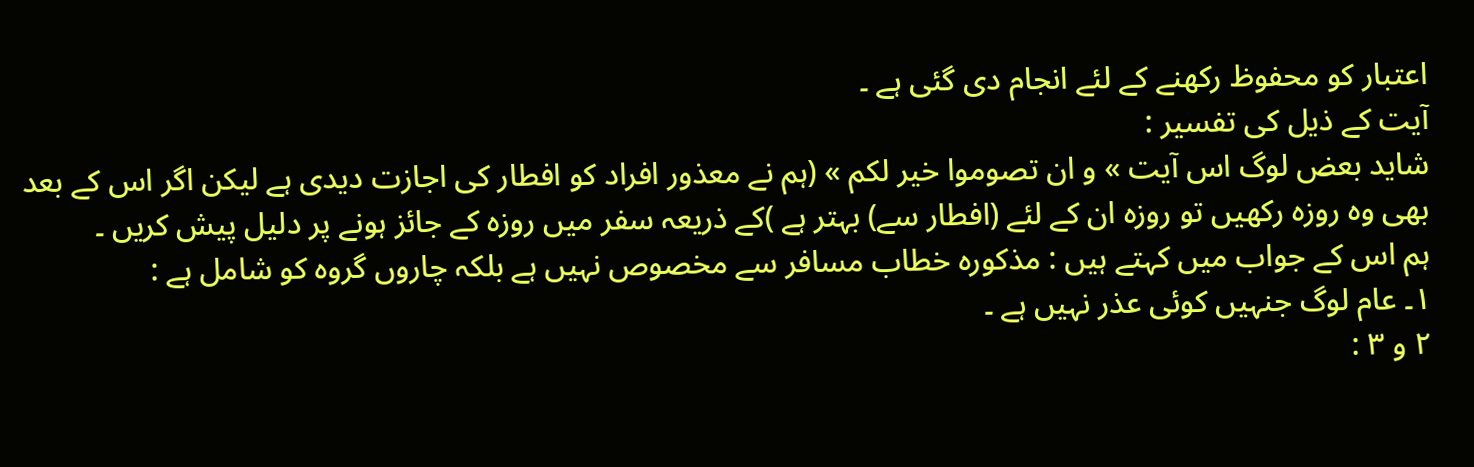اعتبار کو محفوظ رکھنے کے لئے انجام دی گئی ہے ۔
آیت کے ذیل کی تفسیر :
شاید بعض لوگ اس آیت » و ان تصوموا خیر لکم » (ہم نے معذور افراد کو افطار کی اجازت دیدی ہے لیکن اگر اس کے بعد بھی وہ روزہ رکھیں تو روزہ ان کے لئے (افطار سے) بہتر ہے )کے ذریعہ سفر میں روزہ کے جائز ہونے پر دلیل پیش کریں ۔
ہم اس کے جواب میں کہتے ہیں : مذکورہ خطاب مسافر سے مخصوص نہیں ہے بلکہ چاروں گروہ کو شامل ہے :
١۔ عام لوگ جنہیں کوئی عذر نہیں ہے ۔
٢ و ٣ :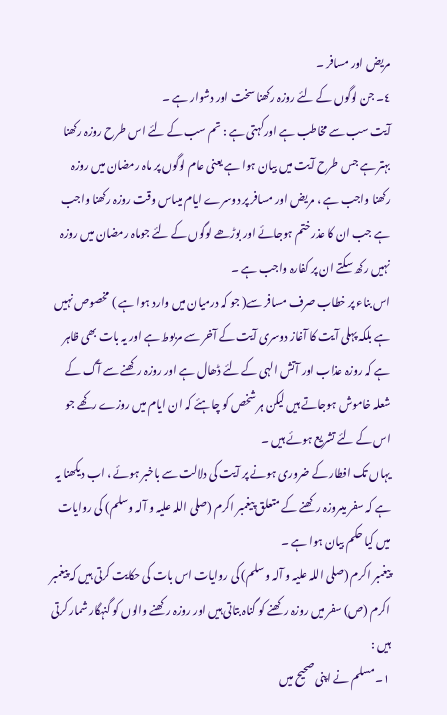مریض اور مسافر ۔
٤۔ جن لوگوں کے لئے روزہ رکھنا سخت اور دشوار ہے ۔
آیت سب سے مخاطب ہے اورکہتی ہے : تم سب کے لئے اس طرح روزہ رکھنا بہتر ہے جس طرح آیت میں بیان ہوا ہے یعنی عام لوگوں پر ماہ رمضان میں روزہ رکھنا واجب ہے ، مریض اور مسافر پر دوسرے ایام میںاس وقت روزہ رکھنا واجب ہے جب ان کا عذر ختم ہوجائے اور بوڑھے لوگوں کے لئے جوماہ رمضان میں روزہ نہیں رکھ سکتے ان پر کفارہ واجب ہے ۔
اس بناء پر خطاب صرف مسافر سے( جو کہ درمیان میں وارد ہوا ہے ) مخصوص نہیں ہے بلکہ پہلی آیت کا آغاز دوسری آیت کے آخر سے مربوط ہے اور یہ بات بھی ظاہر ہے کہ روزہ عذاب اور آتش الہی کے لئے ڈھال ہے اور روزہ رکھنے سے آگ کے شعلہ خاموش ہوجاتے ہیں لیکن ہر شخص کو چاہئے کہ ان ایام میں روزے رکھے جو اس کے لئے تشریع ہوئے ہیں ۔
یہاں تک افطار کے ضروری ہونے پر آیت کی دلالت سے باخبر ہوئے ، اب دیکھنا یہ ہے کہ سفر میںروزہ رکھنے کے متعلق پیغمبر اکرم (صلی اللہ علیہ و آلہ وسلم) کی روایات میں کیا حکم بیان ہوا ہے ۔
پیغمبر اکرم (صلی اللہ علیہ و آلہ وسلم) کی روایات اس بات کی حکایت کرتی ہیں کہ پیغمبر اکرم (ص) سفر میں روزہ رکھنے کو گناہ بتاتی ہیں اور روزہ رکھنے والوں کو گنہگار شمار کرتی ہیں :
١۔ مسلم نے اپنی صحیح میں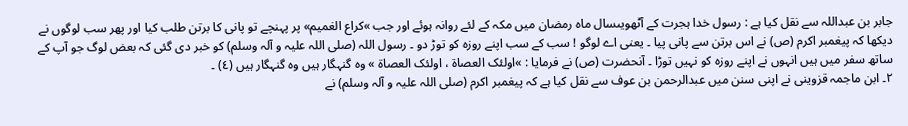جابر بن عبداللہ سے نقل کیا ہے : رسول خدا ہجرت کے آٹھویںسال ماہ رمضان میں مکہ کے لئے روانہ ہوئے اور جب »کراع الغمیم» پر پہنچے تو پانی کا برتن طلب کیا اور پھر سب لوگوں نے دیکھا کہ پیغمبر اکرم (ص) نے اس برتن سے پانی پیا ۔ یعنی اے لوگو ! سب کے سب اپنے روزہ کو توڑ دو ۔ رسول اللہ (صلی اللہ علیہ و آلہ وسلم) کو خبر دی گئی کہ بعض لوگ جو آپ کے ساتھ سفر میں ہیں انہوں نے اپنے روزہ کو نہیں توڑا ۔ آنحضرت (ص) نے فرمایا : »اولئک العصاة ، اولئک العصاة » وہ گنہگار ہیں وہ گنہگار ہیں (٤) ۔
٢۔ ابن ماجمہ قزوینی نے اپنی سنن میں عبدالرحمن بن عوف سے نقل کیا ہے کہ پیغمبر اکرم (صلی اللہ علیہ و آلہ وسلم) نے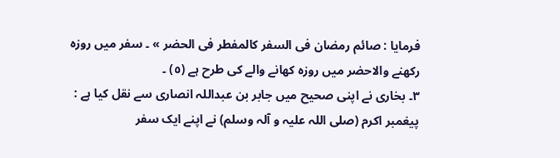فرمایا : صائم رمضان فی السفر کالمفطر فی الحضر » ۔ سفر میں روزہ رکھنے والاحضر میں روزہ کھانے والے کی طرح ہے (٥) ۔
٣۔ بخاری نے اپنی صحیح میں جابر بن عبداللہ انصاری سے نقل کیا ہے : پیغمبر اکرم (صلی اللہ علیہ و آلہ وسلم) نے اپنے ایک سفر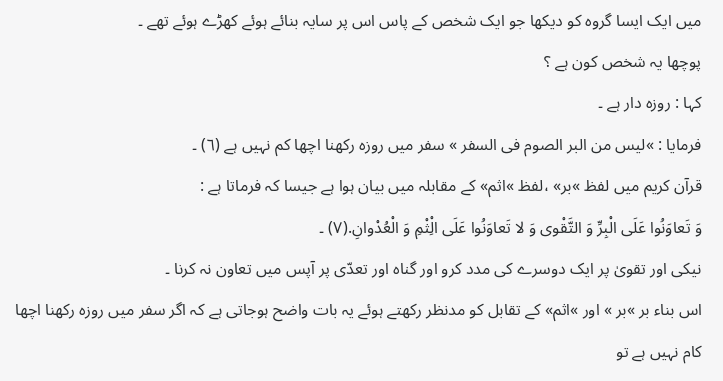میں ایک ایسا گروہ کو دیکھا جو ایک شخص کے پاس اس پر سایہ بنائے ہوئے کھڑے ہوئے تھے ۔
پوچھا یہ شخص کون ہے ؟
کہا : روزہ دار ہے ۔
فرمایا : »لیس من البر الصوم فی السفر » سفر میں روزہ رکھنا اچھا کم نہیں ہے (٦) ۔
قرآن کریم میں لفظ »بر» ،لفظ »اثم» کے مقابلہ میں بیان ہوا ہے جیسا کہ فرماتا ہے :
وَ تَعاوَنُوا عَلَی الْبِرِّ وَ التَّقْوی وَ لا تَعاوَنُوا عَلَی الِْثْمِ وَ الْعُدْوانِ.(٧) ۔
نیکی اور تقویٰ پر ایک دوسرے کی مدد کرو اور گناہ اور تعدّی پر آپس میں تعاون نہ کرنا ۔
اس بناء بر »بر » اور »اثم» کے تقابل کو مدنظر رکھتے ہوئے یہ بات واضح ہوجاتی ہے کہ اگر سفر میں روزہ رکھنا اچھا کام نہیں ہے تو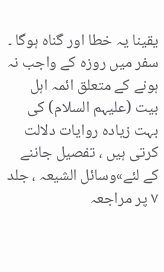یقینا یہ خطا اور گناہ ہوگا ۔
سفر میں روزہ کے واجب نہ ہونے کے متعلق ائمہ اہل بیت (علیہم السلام) کی بہت زیادہ روایات دلالت کرتی ہیں ، تفصیل جاننے کے لئے»وسائل الشیعہ ، جلد ٧ پر مراجعہ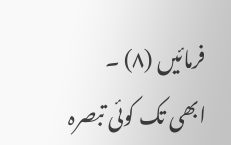فرمائیں (٨) ۔
ابھی تک کوئی تبصرہ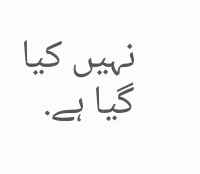نہیں کیا گیا ہے.